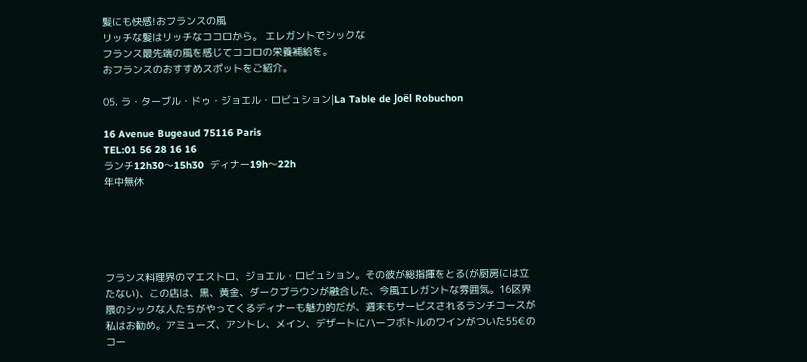髪にも快感!おフランスの風
リッチな髪はリッチなココロから。 エレガントでシックな
フランス最先端の風を感じてココロの栄養補給を。
おフランスのおすすめスポットをご紹介。

05. ラ・ターブル・ドゥ・ジョエル・ロビュション|La Table de Joël Robuchon

16 Avenue Bugeaud 75116 Paris
TEL:01 56 28 16 16
ランチ12h30〜15h30  ディナー19h〜22h
年中無休





フランス料理界のマエストロ、ジョエル・ロビュション。その彼が総指揮をとる(が厨房には立たない)、この店は、黒、黄金、ダークブラウンが融合した、今風エレガントな雰囲気。16区界隈のシックな人たちがやってくるディナーも魅力的だが、週末もサービスされるランチコースが私はお勧め。アミューズ、アントレ、メイン、デザートにハーフボトルのワインがついた55€のコー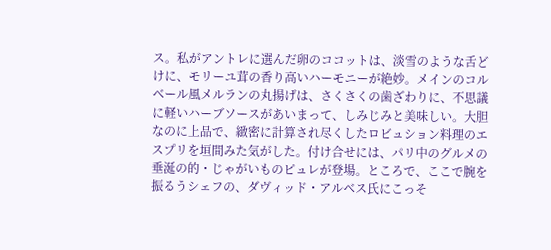ス。私がアントレに選んだ卵のココットは、淡雪のような舌どけに、モリーユ茸の香り高いハーモニーが絶妙。メインのコルベール風メルランの丸揚げは、さくさくの歯ざわりに、不思議に軽いハーブソースがあいまって、しみじみと美味しい。大胆なのに上品で、緻密に計算され尽くしたロビュション料理のエスプリを垣間みた気がした。付け合せには、パリ中のグルメの垂涎の的・じゃがいものピュレが登場。ところで、ここで腕を振るうシェフの、ダヴィッド・アルベス氏にこっそ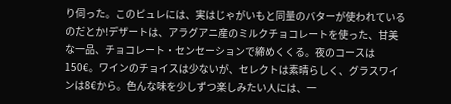り伺った。このピュレには、実はじゃがいもと同量のバターが使われているのだとか!デザートは、アラグアニ産のミルクチョコレートを使った、甘美な一品、チョコレート・センセーションで締めくくる。夜のコースは150€。ワインのチョイスは少ないが、セレクトは素晴らしく、グラスワインは8€から。色んな味を少しずつ楽しみたい人には、一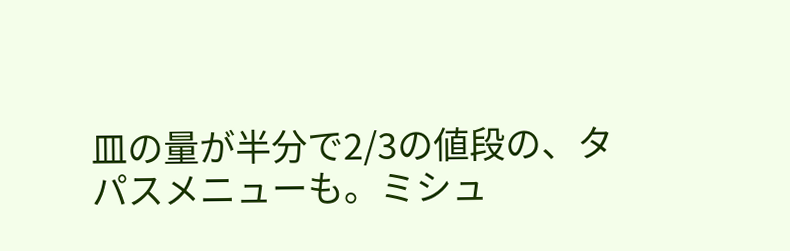皿の量が半分で2/3の値段の、タパスメニューも。ミシュ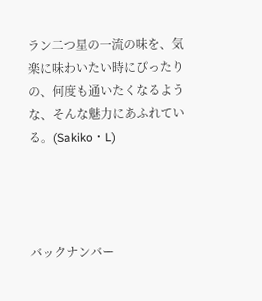ラン二つ星の一流の味を、気楽に味わいたい時にぴったりの、何度も通いたくなるような、そんな魅力にあふれている。(Sakiko・L)




バックナンバー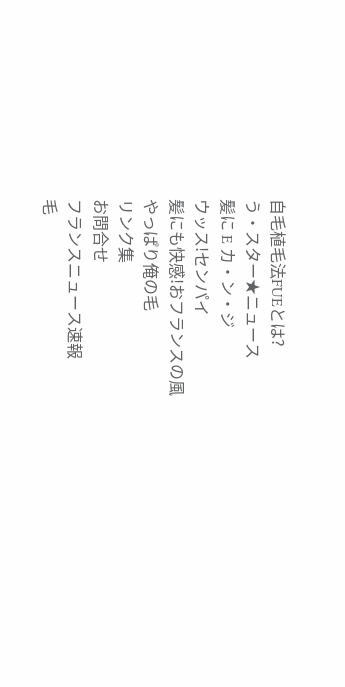自毛植毛法FUEとは?
う・スター★ニュース
髪に E カ・ン・ジ
ウッス!センパイ
髪にも快感!おフランスの風
やっぱり俺の毛
リンク集
お問合せ
フランスニュース速報
毛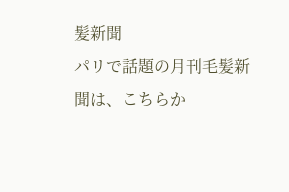髪新聞
パリで話題の月刊毛髪新聞は、こちらか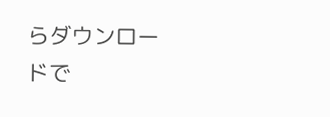らダウンロードで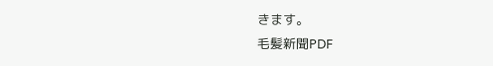きます。
毛髪新聞PDF